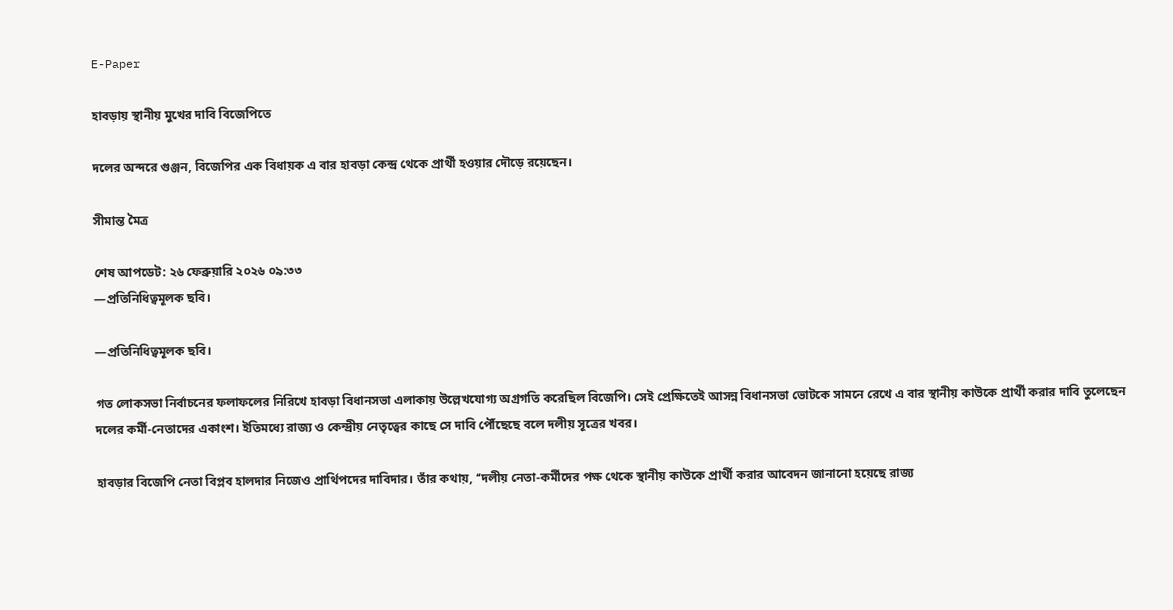E-Paper

হাবড়ায় স্থানীয় মুখের দাবি বিজেপিতে

দলের অন্দরে গুঞ্জন, বিজেপির এক বিধায়ক এ বার হাবড়া কেন্দ্র থেকে প্রার্থী হওয়ার দৌড়ে রয়েছেন।

সীমান্ত মৈত্র

শেষ আপডেট: ২৬ ফেব্রুয়ারি ২০২৬ ০৯:৩৩
—প্রতিনিধিত্বমূলক ছবি।

—প্রতিনিধিত্বমূলক ছবি।

গত লোকসভা নির্বাচনের ফলাফলের নিরিখে হাবড়া বিধানসভা এলাকায় উল্লেখযোগ্য অগ্রগতি করেছিল বিজেপি। সেই প্রেক্ষিতেই আসন্ন বিধানসভা ভোটকে সামনে রেখে এ বার স্থানীয় কাউকে প্রার্থী করার দাবি তুলেছেন দলের কর্মী-নেতাদের একাংশ। ইতিমধ্যে রাজ্য ও কেন্দ্রীয় নেতৃত্বের কাছে সে দাবি পৌঁছেছে বলে দলীয় সূত্রের খবর।

হাবড়ার বিজেপি নেতা বিপ্লব হালদার নিজেও প্রার্থিপদের দাবিদার। তাঁর কথায়, ‘‘দলীয় নেতা-কর্মীদের পক্ষ থেকে স্থানীয় কাউকে প্রার্থী করার আবেদন জানানো হয়েছে রাজ্য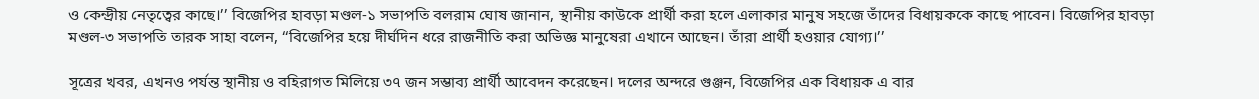ও কেন্দ্রীয় নেতৃত্বের কাছে।’’ বিজেপির হাবড়া মণ্ডল-১ সভাপতি বলরাম ঘোষ জানান, স্থানীয় কাউকে প্রার্থী করা হলে এলাকার মানুষ সহজে তাঁদের বিধায়ককে কাছে পাবেন। বিজেপির হাবড়া মণ্ডল-৩ সভাপতি তারক সাহা বলেন, ‘‘বিজেপির হয়ে দীর্ঘদিন ধরে রাজনীতি করা অভিজ্ঞ মানুষেরা এখানে আছেন। তাঁরা প্রার্থী হওয়ার যোগ্য।’’

সূত্রের খবর, এখনও পর্যন্ত স্থানীয় ও বহিরাগত মিলিয়ে ৩৭ জন সম্ভাব্য প্রার্থী আবেদন করেছেন। দলের অন্দরে গুঞ্জন, বিজেপির এক বিধায়ক এ বার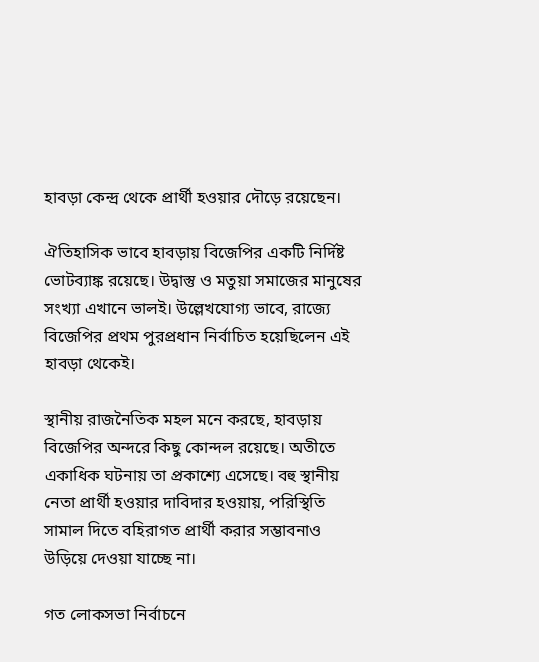হাবড়া কেন্দ্র থেকে প্রার্থী হওয়ার দৌড়ে রয়েছেন।

ঐতিহাসিক ভাবে হাবড়ায় বিজেপির একটি নির্দিষ্ট ভোটব্যাঙ্ক রয়েছে। উদ্বাস্তু ও মতুয়া সমাজের মানুষের সংখ্যা এখানে ভালই। উল্লেখযোগ্য ভাবে, রাজ্যে বিজেপির প্রথম পুরপ্রধান নির্বাচিত হয়েছিলেন এই হাবড়া থেকেই।

স্থানীয় রাজনৈতিক মহল মনে করছে, হাবড়ায় বিজেপির অন্দরে কিছু কোন্দল রয়েছে। অতীতে একাধিক ঘটনায় তা প্রকাশ্যে এসেছে। বহু স্থানীয় নেতা প্রার্থী হওয়ার দাবিদার হওয়ায়, পরিস্থিতি সামাল দিতে বহিরাগত প্রার্থী করার সম্ভাবনাও উড়িয়ে দেওয়া যাচ্ছে না।

গত লোকসভা নির্বাচনে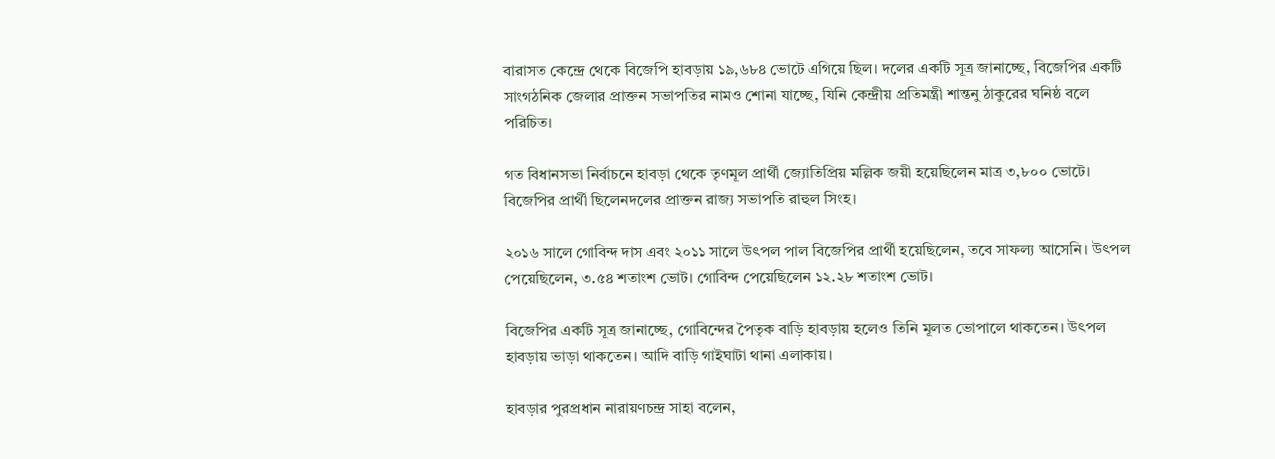বারাসত কেন্দ্রে থেকে বিজেপি হাবড়ায় ১৯,৬৮৪ ভোটে এগিয়ে ছিল। দলের একটি সূত্র জানাচ্ছে, বিজেপির একটি সাংগঠনিক জেলার প্রাক্তন সভাপতির নামও শোনা যাচ্ছে, যিনি কেন্দ্রীয় প্রতিমন্ত্রী শান্তনু ঠাকুরের ঘনিষ্ঠ বলে পরিচিত।

গত বিধানসভা নির্বাচনে হাবড়া থেকে তৃণমূল প্রার্থী জ্যোতিপ্রিয় মল্লিক জয়ী হয়েছিলেন মাত্র ৩,৮০০ ভোটে। বিজেপির প্রার্থী ছিলেনদলের প্রাক্তন রাজ্য সভাপতি রাহুল সিংহ।

২০১৬ সালে গোবিন্দ দাস এবং ২০১১ সালে উৎপল পাল বিজেপির প্রার্থী হয়েছিলেন, তবে সাফল্য আসেনি। উৎপল পেয়েছিলেন, ৩.৫৪ শতাংশ ভোট। গোবিন্দ পেয়েছিলেন ১২.২৮ শতাংশ ভোট।

বিজেপির একটি সূত্র জানাচ্ছে, গোবিন্দের পৈতৃক বাড়ি হাবড়ায় হলেও তিনি মূলত ভোপালে থাকতেন। উৎপল হাবড়ায় ভাড়া থাকতেন। আদি বাড়ি গাইঘাটা থানা এলাকায়।

হাবড়ার পুরপ্রধান নারায়ণচন্দ্র সাহা বলেন,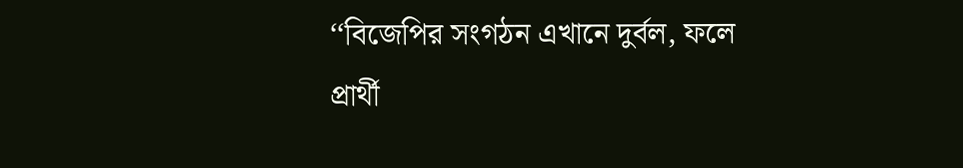‘‘বিজেপির সংগঠন এখানে দুর্বল, ফলে প্রার্থী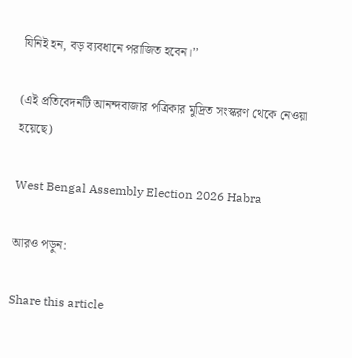যিনিই হন, বড় ব্যবধানে পরাজিত হবেন।’’

(এই প্রতিবেদনটি আনন্দবাজার পত্রিকার মুদ্রিত সংস্করণ থেকে নেওয়া হয়েছে)

West Bengal Assembly Election 2026 Habra

আরও পড়ুন:

Share this article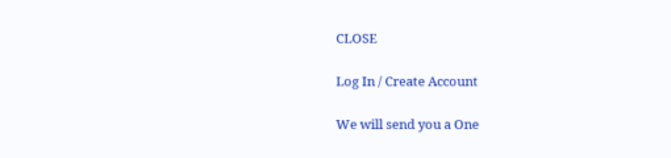CLOSE

Log In / Create Account

We will send you a One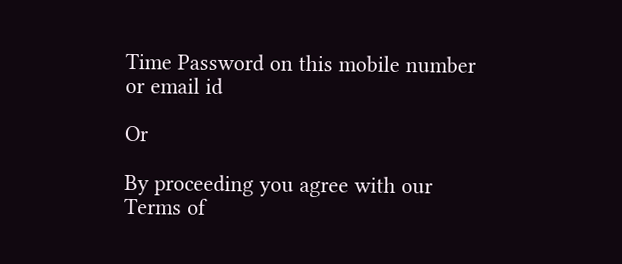Time Password on this mobile number or email id

Or

By proceeding you agree with our Terms of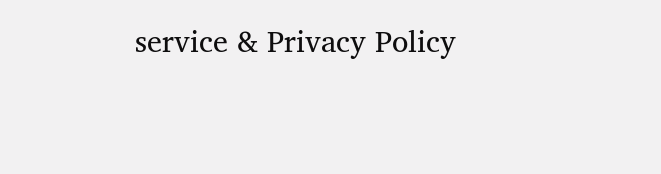service & Privacy Policy